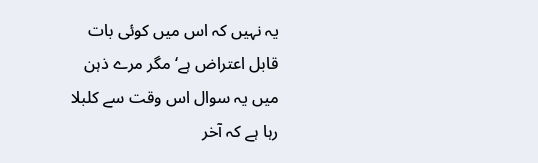یہ نہیں کہ اس میں کوئی بات قابل اعتراض ہے‘ مگر مرے ذہن میں یہ سوال اس وقت سے کلبلا رہا ہے کہ آخر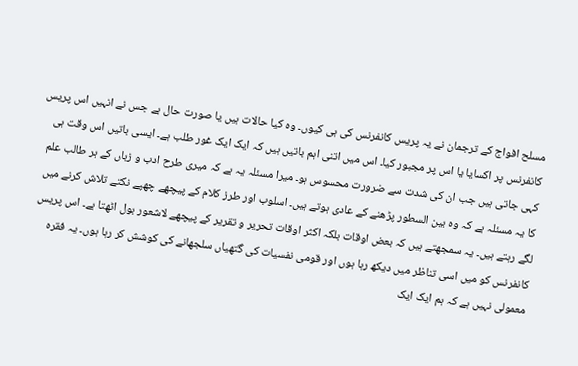مسلح افواج کے ترجمان نے یہ پریس کانفرنس کی ہی کیوں۔ وہ کیا حالات ہیں یا صورت حال ہے جس نے انہیں اس پریس کانفرنس پر اکسایا یا اس پر مجبور کیا۔ اس میں اتنی اہم باتیں ہیں کہ ایک ایک غور طلب ہے۔ ایسی باتیں اس وقت ہی کہی جاتی ہیں جب ان کی شدت سے ضرورت محسوس ہو۔ میرا مسئلہ یہ ہے کہ میری طرح ادب و زباں کے ہر طالب علم کا یہ مسئلہ ہے کہ وہ بین السطور پڑھنے کے عادی ہوتے ہیں۔ اسلوب اور طرز کلام کے پیچھے چھپے نکتے تلاش کرنے میں لگے رہتے ہیں۔ یہ سمجھتے ہیں کہ بعض اوقات بلکہ اکثر اوقات تحریر و تقریر کے پیچھے لاشعور بول اٹھتا ہے۔ اس پریس کانفرنس کو میں اسی تناظر میں دیکھ رہا ہوں اور قومی نفسیات کی گتھیاں سلجھانے کی کوشش کر رہا ہوں۔ یہ فقرہ معمولی نہیں ہے کہ ہم ایک ایک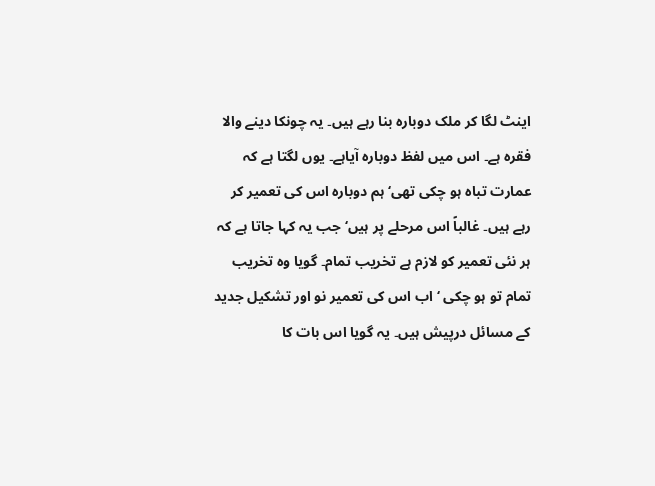اینٹ لگا کر ملک دوبارہ بنا رہے ہیں۔ یہ چونکا دینے والا فقرہ ہے۔ اس میں لفظ دوبارہ آیاہے۔ یوں لگتا ہے کہ عمارت تباہ ہو چکی تھی‘ ہم دوبارہ اس کی تعمیر کر رہے ہیں۔ غالباً اس مرحلے پر ہیں‘ جب یہ کہا جاتا ہے کہ ہر نئی تعمیر کو لازم ہے تخریب تمام۔ گویا وہ تخریب تمام تو ہو چکی ‘ اب اس کی تعمیر نو اور تشکیل جدید کے مسائل درپیش ہیں۔ یہ گویا اس بات کا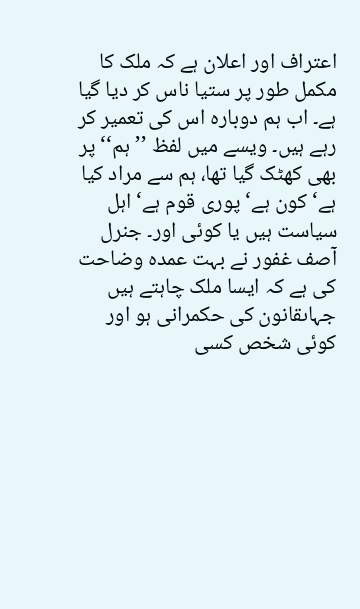اعتراف اور اعلان ہے کہ ملک کا مکمل طور پر ستیا ناس کر دیا گیا ہے۔ اب ہم دوبارہ اس کی تعمیر کر رہے ہیں۔ ویسے میں لفظ ’’ہم‘‘ پر بھی کھٹک گیا تھا، ہم سے مراد کیا ہے‘ کون ہے‘ پوری قوم ہے‘ اہل سیاست ہیں یا کوئی اور۔ جنرل آصف غفور نے بہت عمدہ وضاحت کی ہے کہ ایسا ملک چاہتے ہیں جہاںقانون کی حکمرانی ہو اور کوئی شخص کسی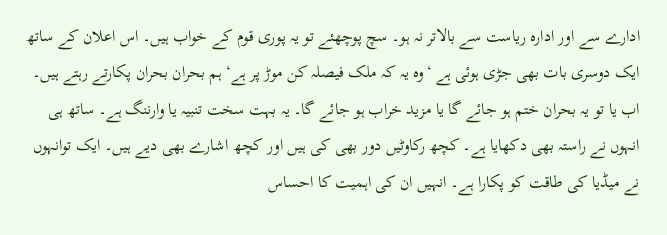ادارے سے اور ادارہ ریاست سے بالاتر نہ ہو۔ سچ پوچھئے تو یہ پوری قوم کے خواب ہیں۔ اس اعلان کے ساتھ ایک دوسری بات بھی جڑی ہوئی ہے ‘وہ یہ کہ ملک فیصلہ کن موڑ پر ہے‘ ہم بحران بحران پکارتے رہتے ہیں۔ اب یا تو یہ بحران ختم ہو جائے گا یا مزید خراب ہو جائے گا۔ یہ بہت سخت تنبیہ یا وارننگ ہے۔ ساتھ ہی انہوں نے راستہ بھی دکھایا ہے۔ کچھ رکاوٹیں دور بھی کی ہیں اور کچھ اشارے بھی دیے ہیں۔ ایک توانہوں نے میڈیا کی طاقت کو پکارا ہے۔ انہیں ان کی اہمیت کا احساس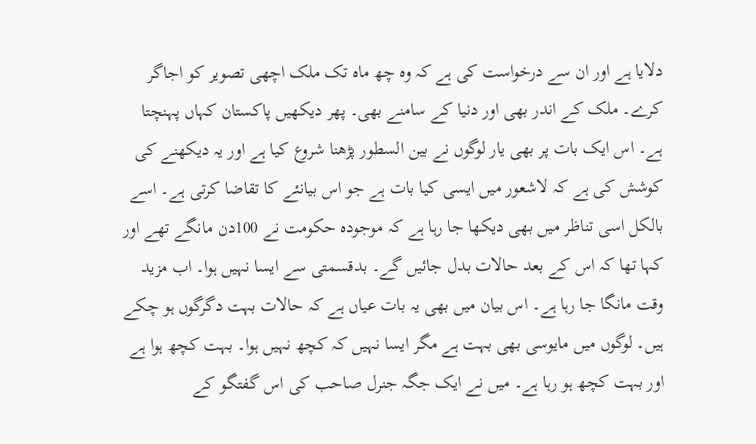دلایا ہے اور ان سے درخواست کی ہے کہ وہ چھ ماہ تک ملک اچھی تصویر کو اجاگر کرے۔ ملک کے اندر بھی اور دنیا کے سامنے بھی۔ پھر دیکھیں پاکستان کہاں پہنچتا ہے۔ اس ایک بات پر بھی یار لوگوں نے بین السطور پڑھنا شروع کیا ہے اور یہ دیکھنے کی کوشش کی ہے کہ لاشعور میں ایسی کیا بات ہے جو اس بیانئے کا تقاضا کرتی ہے۔ اسے بالکل اسی تناظر میں بھی دیکھا جا رہا ہے کہ موجودہ حکومت نے 100دن مانگے تھے اور کہا تھا کہ اس کے بعد حالات بدل جائیں گے۔ بدقسمتی سے ایسا نہیں ہوا۔ اب مزید وقت مانگا جا رہا ہے۔ اس بیان میں بھی یہ بات عیاں ہے کہ حالات بہت دگرگوں ہو چکے ہیں۔ لوگوں میں مایوسی بھی بہت ہے مگر ایسا نہیں کہ کچھ نہیں ہوا۔ بہت کچھ ہوا ہے اور بہت کچھ ہو رہا ہے۔ میں نے ایک جگہ جنرل صاحب کی اس گفتگو کے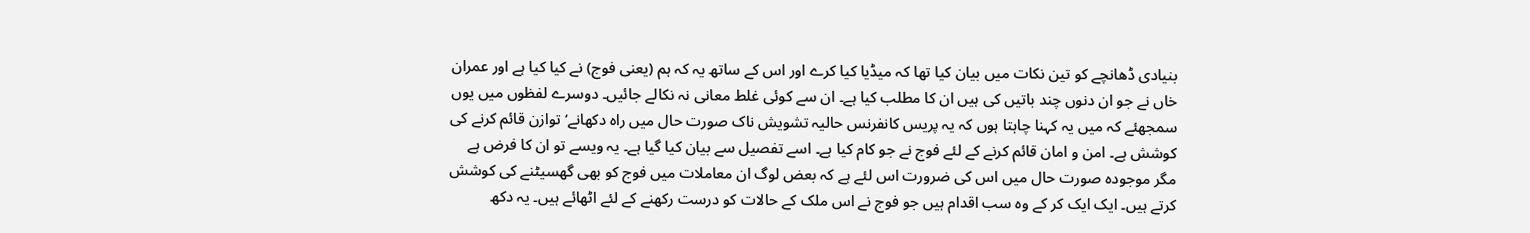بنیادی ڈھانچے کو تین نکات میں بیان کیا تھا کہ میڈیا کیا کرے اور اس کے ساتھ یہ کہ ہم (یعنی فوج) نے کیا کیا ہے اور عمران خاں نے جو ان دنوں چند باتیں کی ہیں ان کا مطلب کیا ہے۔ ان سے کوئی غلط معانی نہ نکالے جائیں۔ دوسرے لفظوں میں یوں سمجھئے کہ میں یہ کہنا چاہتا ہوں کہ یہ پریس کانفرنس حالیہ تشویش ناک صورت حال میں راہ دکھانے‘ توازن قائم کرنے کی کوشش ہے۔ امن و امان قائم کرنے کے لئے فوج نے جو کام کیا ہے۔ اسے تفصیل سے بیان کیا گیا ہے۔ یہ ویسے تو ان کا فرض ہے مگر موجودہ صورت حال میں اس کی ضرورت اس لئے ہے کہ بعض لوگ ان معاملات میں فوج کو بھی گھسیٹنے کی کوشش کرتے ہیں۔ ایک ایک کر کے وہ سب اقدام ہیں جو فوج نے اس ملک کے حالات کو درست رکھنے کے لئے اٹھائے ہیں۔ یہ دکھ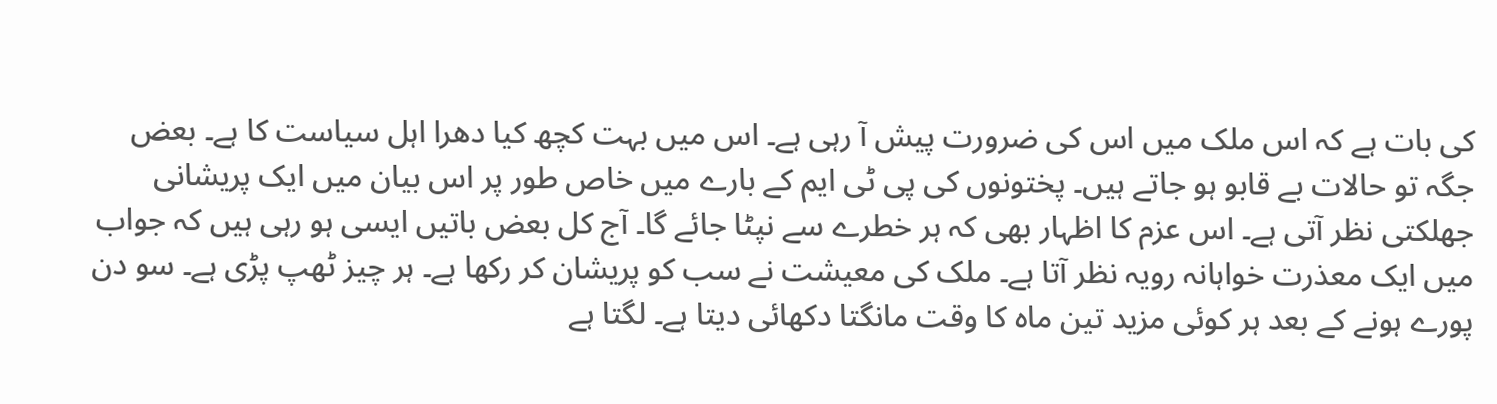کی بات ہے کہ اس ملک میں اس کی ضرورت پیش آ رہی ہے۔ اس میں بہت کچھ کیا دھرا اہل سیاست کا ہے۔ بعض جگہ تو حالات بے قابو ہو جاتے ہیں۔ پختونوں کی پی ٹی ایم کے بارے میں خاص طور پر اس بیان میں ایک پریشانی جھلکتی نظر آتی ہے۔ اس عزم کا اظہار بھی کہ ہر خطرے سے نپٹا جائے گا۔ آج کل بعض باتیں ایسی ہو رہی ہیں کہ جواب میں ایک معذرت خواہانہ رویہ نظر آتا ہے۔ ملک کی معیشت نے سب کو پریشان کر رکھا ہے۔ ہر چیز ٹھپ پڑی ہے۔ سو دن پورے ہونے کے بعد ہر کوئی مزید تین ماہ کا وقت مانگتا دکھائی دیتا ہے۔ لگتا ہے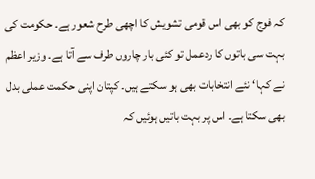کہ فوج کو بھی اس قومی تشویش کا اچھی طرح شعور ہے۔ حکومت کی بہت سی باتوں کا ردعمل تو کئی بار چاروں طرف سے آتا ہے۔ وزیر اعظم نے کہا‘ نئے انتخابات بھی ہو سکتے ہیں۔ کپتان اپنی حکمت عملی بدل بھی سکتا ہے۔ اس پر بہت باتیں ہوئیں کہ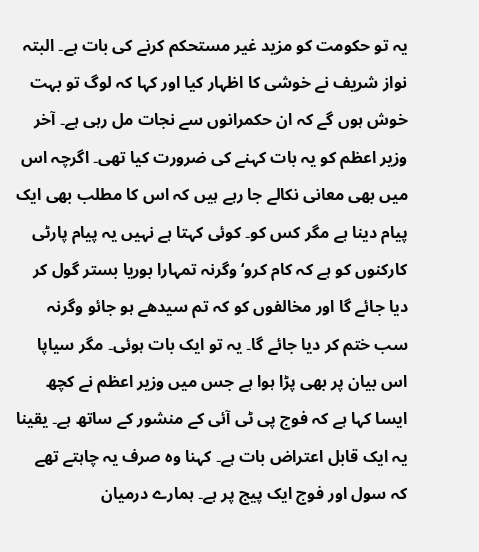یہ تو حکومت کو مزید غیر مستحکم کرنے کی بات ہے۔ البتہ نواز شریف نے خوشی کا اظہار کیا اور کہا کہ لوگ تو بہت خوش ہوں گے کہ ان حکمرانوں سے نجات مل رہی ہے۔ آخر وزیر اعظم کو یہ بات کہنے کی ضرورت کیا تھی۔ اگرچہ اس میں بھی معانی نکالے جا رہے ہیں کہ اس کا مطلب بھی ایک پیام دینا ہے مگر کس کو۔ کوئی کہتا ہے نہیں یہ پیام پارٹی کارکنوں کو ہے کہ کام کرو‘ وگرنہ تمہارا بوریا بستر گول کر دیا جائے گا اور مخالفوں کو کہ تم سیدھے ہو جائو وگرنہ سب ختم کر دیا جائے گا۔ یہ تو ایک بات ہوئی۔ مگر سیاپا اس بیان پر بھی پڑا ہوا ہے جس میں وزیر اعظم نے کچھ ایسا کہا ہے کہ فوج پی ٹی آئی کے منشور کے ساتھ ہے۔ یقینا یہ ایک قابل اعتراض بات ہے۔ کہنا وہ صرف یہ چاہتے تھے کہ سول اور فوج ایک پیج پر ہے۔ ہمارے درمیان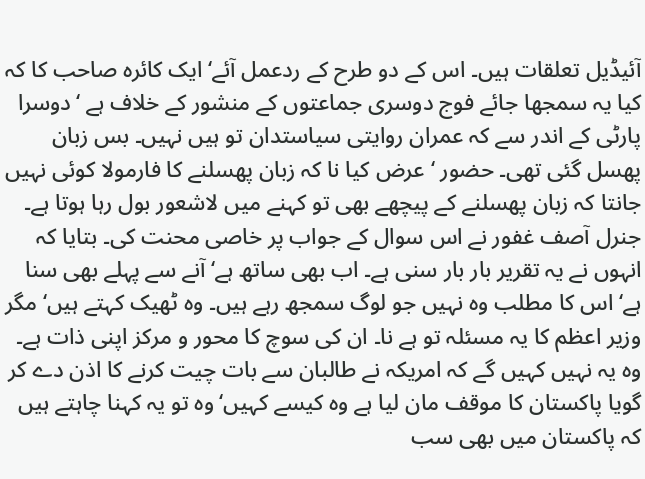آئیڈیل تعلقات ہیں۔ اس کے دو طرح کے ردعمل آئے‘ ایک کائرہ صاحب کا کہ کیا یہ سمجھا جائے فوج دوسری جماعتوں کے منشور کے خلاف ہے ‘دوسرا پارٹی کے اندر سے کہ عمران روایتی سیاستدان تو ہیں نہیں۔ بس زبان پھسل گئی تھی۔ حضور ‘ عرض کیا نا کہ زبان پھسلنے کا فارمولا کوئی نہیں جانتا کہ زبان پھسلنے کے پیچھے بھی تو کہنے میں لاشعور بول رہا ہوتا ہے۔ جنرل آصف غفور نے اس سوال کے جواب پر خاصی محنت کی۔ بتایا کہ انہوں نے یہ تقریر بار بار سنی ہے۔ اب بھی ساتھ ہے‘ آنے سے پہلے بھی سنا ہے‘ اس کا مطلب وہ نہیں جو لوگ سمجھ رہے ہیں۔ وہ ٹھیک کہتے ہیں‘ مگر وزیر اعظم کا یہ مسئلہ تو ہے نا۔ ان کی سوچ کا محور و مرکز اپنی ذات ہے۔ وہ یہ نہیں کہیں گے کہ امریکہ نے طالبان سے بات چیت کرنے کا اذن دے کر گویا پاکستان کا موقف مان لیا ہے وہ کیسے کہیں‘ وہ تو یہ کہنا چاہتے ہیں کہ پاکستان میں بھی سب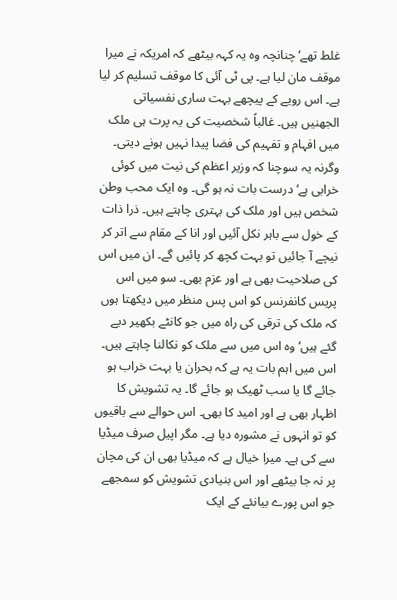غلط تھے‘ چنانچہ وہ یہ کہہ بیٹھے کہ امریکہ نے میرا موقف مان لیا ہے۔ پی ٹی آئی کا موقف تسلیم کر لیا ہے۔ اس رویے کے پیچھے بہت ساری نفسیاتی الجھنیں ہیں۔ غالباً شخصیت کی یہ پرت ہی ملک میں افہام و تفہیم کی فضا پیدا نہیں ہونے دیتی۔ وگرنہ یہ سوچنا کہ وزیر اعظم کی نیت میں کوئی خرابی ہے‘ درست بات نہ ہو گی۔ وہ ایک محب وطن شخص ہیں اور ملک کی بہتری چاہتے ہیں۔ ذرا ذات کے خول سے باہر نکل آئیں اور انا کے مقام سے اتر کر نیچے آ جائیں تو بہت کچھ کر پائیں گے۔ ان میں اس کی صلاحیت بھی ہے اور عزم بھی۔ سو میں اس پریس کانفرنس کو اس پس منظر میں دیکھتا ہوں کہ ملک کی ترقی کی راہ میں جو کانٹے بکھیر دیے گئے ہیں‘ وہ اس میں سے ملک کو نکالنا چاہتے ہیں۔ اس میں اہم بات یہ ہے کہ بحران یا بہت خراب ہو جائے گا یا سب ٹھیک ہو جائے گا۔ یہ تشویش کا اظہار بھی ہے اور امید کا بھی۔ اس حوالے سے باقیوں کو تو انہوں نے مشورہ دیا ہے۔ مگر اپیل صرف میڈیا سے کی ہے۔ میرا خیال ہے کہ میڈیا بھی ان کی مچان پر نہ جا بیٹھے اور اس بنیادی تشویش کو سمجھے جو اس پورے بیانئے کے ایک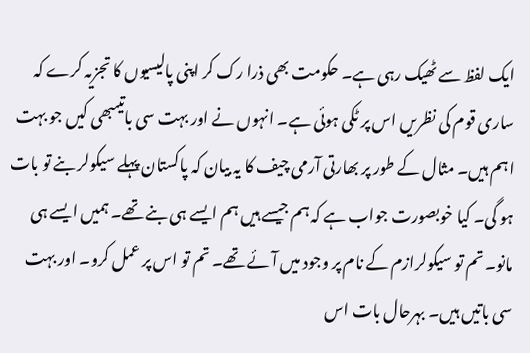ایک لفظ سے ٹھیک رہی ہے۔ حکومت بھی ذرا رک کر اپنی پالیسیوں کا تجزیہ کرے کہ ساری قوم کی نظریں اس پر ٹکی ہوئی ہے۔ انہوں نے اور بہت سی باتیںبھی کیں جو بہت اہم ہیں۔ مثال کے طور پر بھارتی آرمی چیف کا یہ بیان کہ پاکستان پہلے سیکولر بنے تو بات ہو گی۔ کیا خوبصورت جواب ہے کہ ہم جیسے ہیں ہم ایسے ہی بنے تھے۔ ہمیں ایسے ہی مانو۔ تم تو سیکولرازم کے نام پر وجود میں آئے تھے۔ تم تو اس پر عمل کرو۔ اور بہت سی باتیں ہیں۔ بہرحال بات اس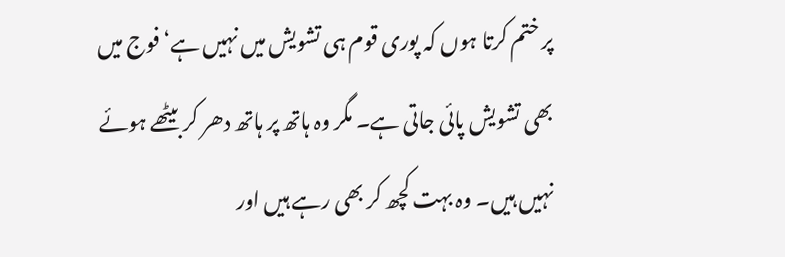پر ختم کرتا ہوں کہ پوری قوم ہی تشویش میں نہیں ہے‘ فوج میں بھی تشویش پائی جاتی ہے۔ مگر وہ ہاتھ پر ہاتھ دھر کر بیٹھے ہوئے نہیں ہیں۔ وہ بہت کچھ کر بھی رہے ہیں اور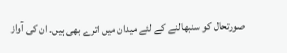صورتحال کو سنبھالنے کے لئے میدان میں اترے بھی ہیں۔ ان کی آواز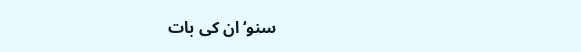سنو‘ ان کی بات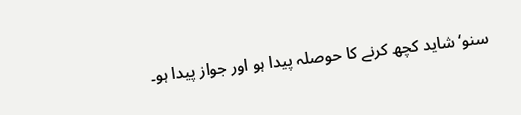سنو‘ شاید کچھ کرنے کا حوصلہ پیدا ہو اور جواز پیدا ہو۔